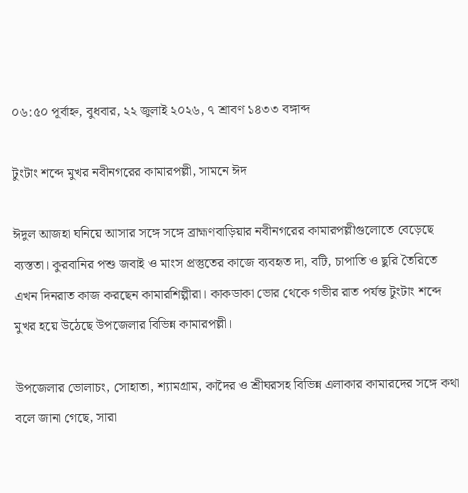০৬:৫০ পূর্বাহ্ন, বুধবার, ২২ জুলাই ২০২৬, ৭ শ্রাবণ ১৪৩৩ বঙ্গাব্দ

টুংটাং শব্দে মুখর নবীনগরের কামারপল্লী, সামনে ঈদ

ঈদুল আজহা ঘনিয়ে আসার সঙ্গে সঙ্গে ব্রাহ্মণবাড়িয়ার নবীনগরের কামারপল্লীগুলোতে বেড়েছে ব্যস্ততা। কুরবানির পশু জবাই ও মাংস প্রস্তুতের কাজে ব্যবহৃত দা, বটি, চাপাতি ও ছুরি তৈরিতে এখন দিনরাত কাজ করছেন কামারশিল্পীরা। কাকডাকা ভোর থেকে গভীর রাত পর্যন্ত টুংটাং শব্দে মুখর হয়ে উঠেছে উপজেলার বিভিন্ন কামারপল্লী।

উপজেলার ভোলাচং, সোহাতা, শ্যামগ্রাম, কাদৈর ও শ্রীঘরসহ বিভিন্ন এলাকার কামারদের সঙ্গে কথা বলে জানা গেছে, সারা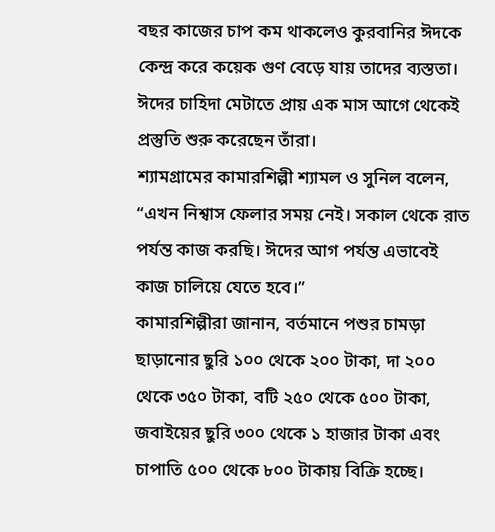বছর কাজের চাপ কম থাকলেও কুরবানির ঈদকে কেন্দ্র করে কয়েক গুণ বেড়ে যায় তাদের ব্যস্ততা। ঈদের চাহিদা মেটাতে প্রায় এক মাস আগে থেকেই প্রস্তুতি শুরু করেছেন তাঁরা।
শ্যামগ্রামের কামারশিল্পী শ্যামল ও সুনিল বলেন, “এখন নিশ্বাস ফেলার সময় নেই। সকাল থেকে রাত পর্যন্ত কাজ করছি। ঈদের আগ পর্যন্ত এভাবেই কাজ চালিয়ে যেতে হবে।”
কামারশিল্পীরা জানান, বর্তমানে পশুর চামড়া ছাড়ানোর ছুরি ১০০ থেকে ২০০ টাকা, দা ২০০ থেকে ৩৫০ টাকা, বটি ২৫০ থেকে ৫০০ টাকা, জবাইয়ের ছুরি ৩০০ থেকে ১ হাজার টাকা এবং চাপাতি ৫০০ থেকে ৮০০ টাকায় বিক্রি হচ্ছে।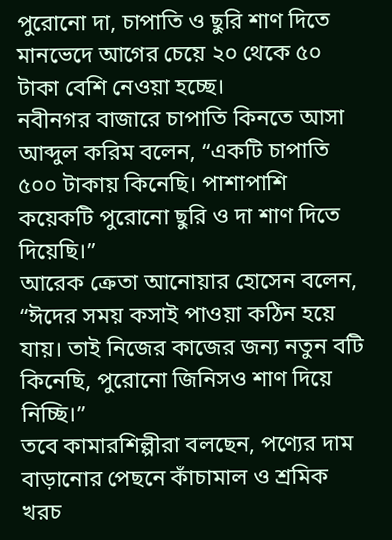পুরোনো দা, চাপাতি ও ছুরি শাণ দিতে মানভেদে আগের চেয়ে ২০ থেকে ৫০ টাকা বেশি নেওয়া হচ্ছে।
নবীনগর বাজারে চাপাতি কিনতে আসা আব্দুল করিম বলেন, “একটি চাপাতি ৫০০ টাকায় কিনেছি। পাশাপাশি কয়েকটি পুরোনো ছুরি ও দা শাণ দিতে দিয়েছি।”
আরেক ক্রেতা আনোয়ার হোসেন বলেন, “ঈদের সময় কসাই পাওয়া কঠিন হয়ে যায়। তাই নিজের কাজের জন্য নতুন বটি কিনেছি, পুরোনো জিনিসও শাণ দিয়ে নিচ্ছি।”
তবে কামারশিল্পীরা বলছেন, পণ্যের দাম বাড়ানোর পেছনে কাঁচামাল ও শ্রমিক খরচ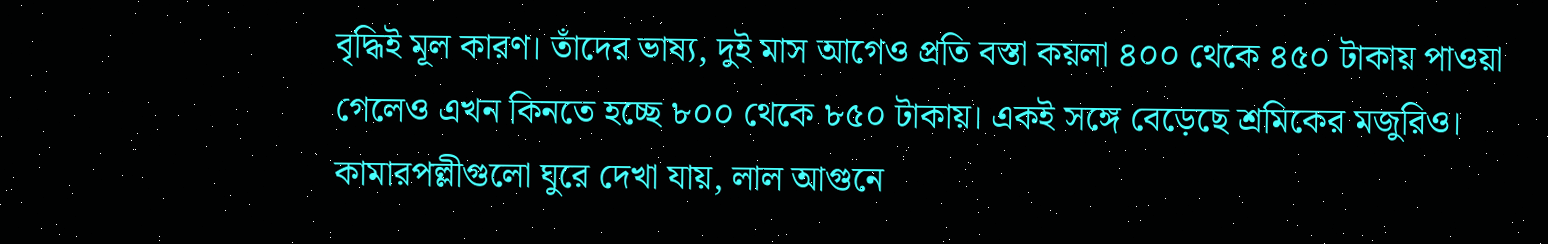বৃদ্ধিই মূল কারণ। তাঁদের ভাষ্য, দুই মাস আগেও প্রতি বস্তা কয়লা ৪০০ থেকে ৪৫০ টাকায় পাওয়া গেলেও এখন কিনতে হচ্ছে ৮০০ থেকে ৮৫০ টাকায়। একই সঙ্গে বেড়েছে শ্রমিকের মজুরিও।
কামারপল্লীগুলো ঘুরে দেখা যায়, লাল আগুনে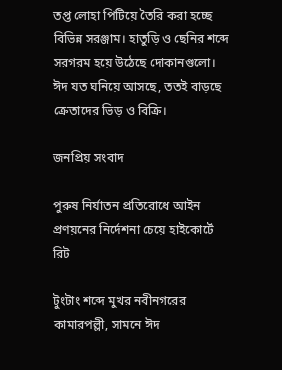তপ্ত লোহা পিটিয়ে তৈরি করা হচ্ছে বিভিন্ন সরঞ্জাম। হাতুড়ি ও ছেনির শব্দে সরগরম হয়ে উঠেছে দোকানগুলো। ঈদ যত ঘনিয়ে আসছে, ততই বাড়ছে ক্রেতাদের ভিড় ও বিক্রি।

জনপ্রিয় সংবাদ

পুরুষ নির্যাতন প্রতিরোধে আইন প্রণয়নের নির্দেশনা চেয়ে হাইকোর্টে রিট

টুংটাং শব্দে মুখর নবীনগরের কামারপল্লী, সামনে ঈদ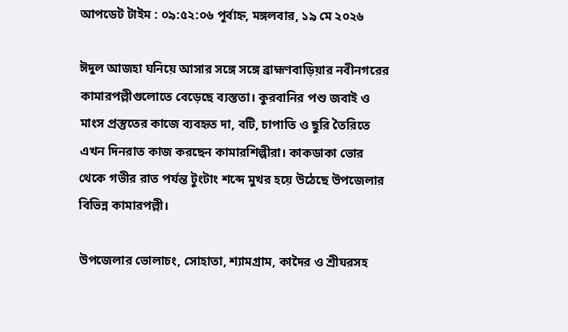আপডেট টাইম : ০৯:৫২:০৬ পূর্বাহ্ন, মঙ্গলবার, ১৯ মে ২০২৬

ঈদুল আজহা ঘনিয়ে আসার সঙ্গে সঙ্গে ব্রাহ্মণবাড়িয়ার নবীনগরের কামারপল্লীগুলোতে বেড়েছে ব্যস্ততা। কুরবানির পশু জবাই ও মাংস প্রস্তুতের কাজে ব্যবহৃত দা, বটি, চাপাতি ও ছুরি তৈরিতে এখন দিনরাত কাজ করছেন কামারশিল্পীরা। কাকডাকা ভোর থেকে গভীর রাত পর্যন্ত টুংটাং শব্দে মুখর হয়ে উঠেছে উপজেলার বিভিন্ন কামারপল্লী।

উপজেলার ভোলাচং, সোহাতা, শ্যামগ্রাম, কাদৈর ও শ্রীঘরসহ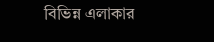বিভিন্ন এলাকার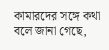কামারদের সঙ্গে কথা বলে জানা গেছে,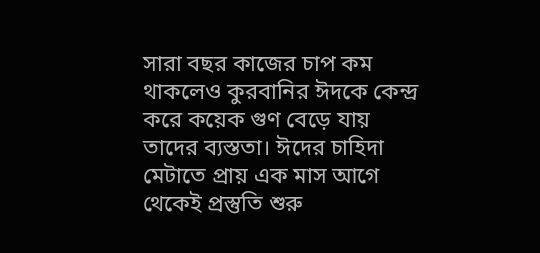সারা বছর কাজের চাপ কম থাকলেও কুরবানির ঈদকে কেন্দ্র করে কয়েক গুণ বেড়ে যায় তাদের ব্যস্ততা। ঈদের চাহিদা মেটাতে প্রায় এক মাস আগে থেকেই প্রস্তুতি শুরু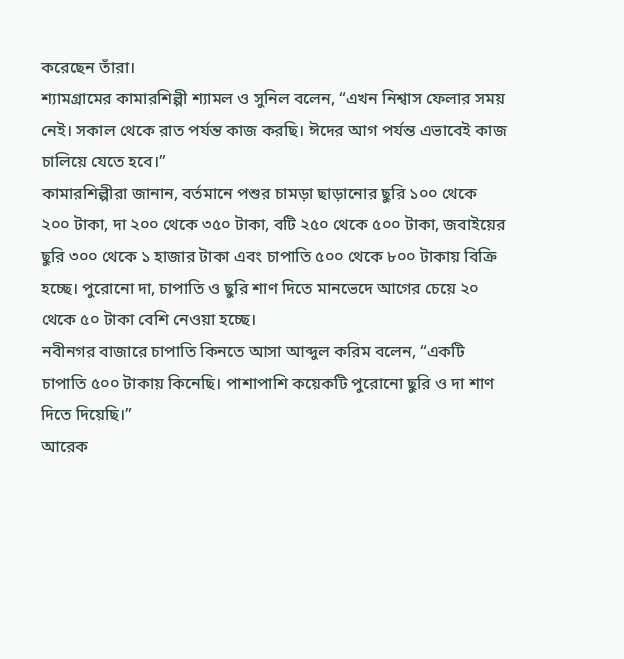করেছেন তাঁরা।
শ্যামগ্রামের কামারশিল্পী শ্যামল ও সুনিল বলেন, “এখন নিশ্বাস ফেলার সময় নেই। সকাল থেকে রাত পর্যন্ত কাজ করছি। ঈদের আগ পর্যন্ত এভাবেই কাজ চালিয়ে যেতে হবে।”
কামারশিল্পীরা জানান, বর্তমানে পশুর চামড়া ছাড়ানোর ছুরি ১০০ থেকে ২০০ টাকা, দা ২০০ থেকে ৩৫০ টাকা, বটি ২৫০ থেকে ৫০০ টাকা, জবাইয়ের ছুরি ৩০০ থেকে ১ হাজার টাকা এবং চাপাতি ৫০০ থেকে ৮০০ টাকায় বিক্রি হচ্ছে। পুরোনো দা, চাপাতি ও ছুরি শাণ দিতে মানভেদে আগের চেয়ে ২০ থেকে ৫০ টাকা বেশি নেওয়া হচ্ছে।
নবীনগর বাজারে চাপাতি কিনতে আসা আব্দুল করিম বলেন, “একটি চাপাতি ৫০০ টাকায় কিনেছি। পাশাপাশি কয়েকটি পুরোনো ছুরি ও দা শাণ দিতে দিয়েছি।”
আরেক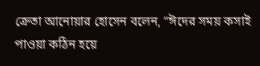ক্রেতা আনোয়ার হোসেন বলেন, “ঈদের সময় কসাই পাওয়া কঠিন হয়ে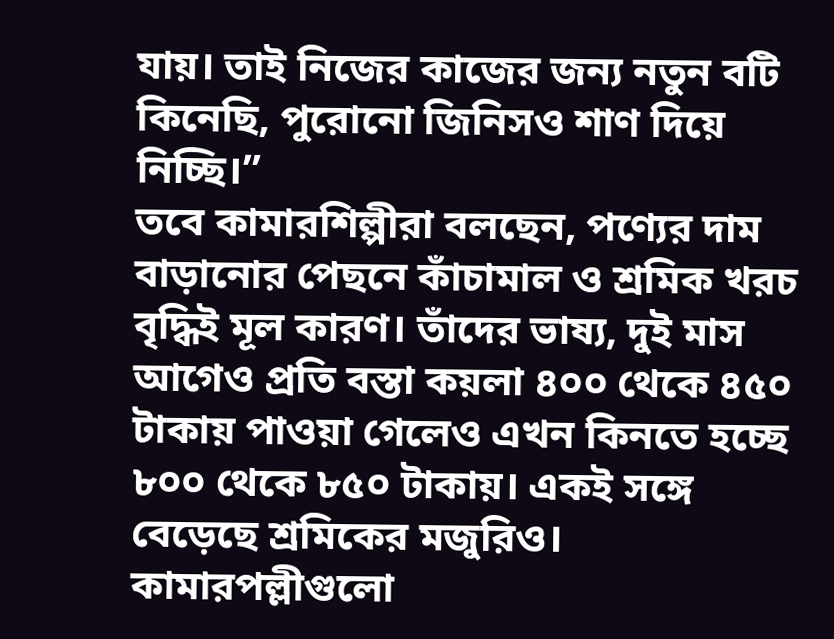যায়। তাই নিজের কাজের জন্য নতুন বটি কিনেছি, পুরোনো জিনিসও শাণ দিয়ে নিচ্ছি।”
তবে কামারশিল্পীরা বলছেন, পণ্যের দাম বাড়ানোর পেছনে কাঁচামাল ও শ্রমিক খরচ বৃদ্ধিই মূল কারণ। তাঁদের ভাষ্য, দুই মাস আগেও প্রতি বস্তা কয়লা ৪০০ থেকে ৪৫০ টাকায় পাওয়া গেলেও এখন কিনতে হচ্ছে ৮০০ থেকে ৮৫০ টাকায়। একই সঙ্গে বেড়েছে শ্রমিকের মজুরিও।
কামারপল্লীগুলো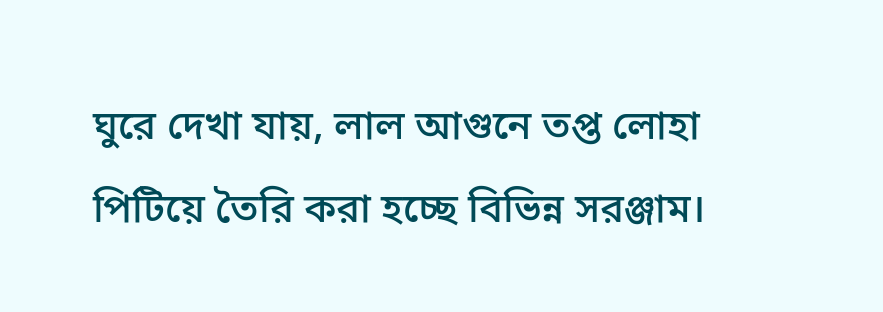ঘুরে দেখা যায়, লাল আগুনে তপ্ত লোহা পিটিয়ে তৈরি করা হচ্ছে বিভিন্ন সরঞ্জাম।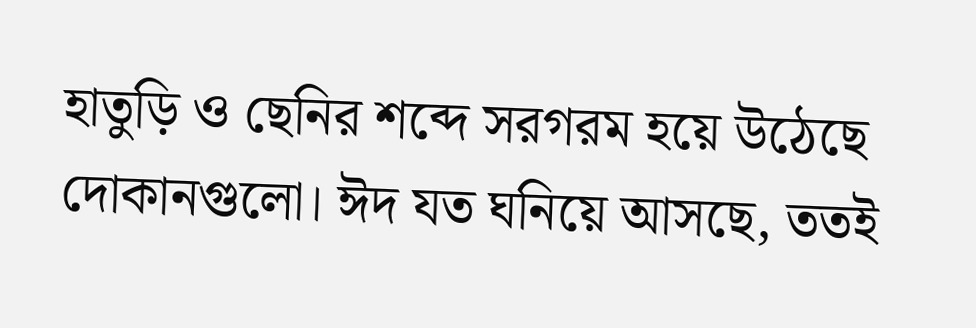হাতুড়ি ও ছেনির শব্দে সরগরম হয়ে উঠেছে দোকানগুলো। ঈদ যত ঘনিয়ে আসছে, ততই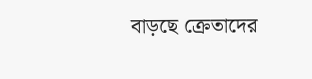বাড়ছে ক্রেতাদের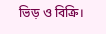ভিড় ও বিক্রি।